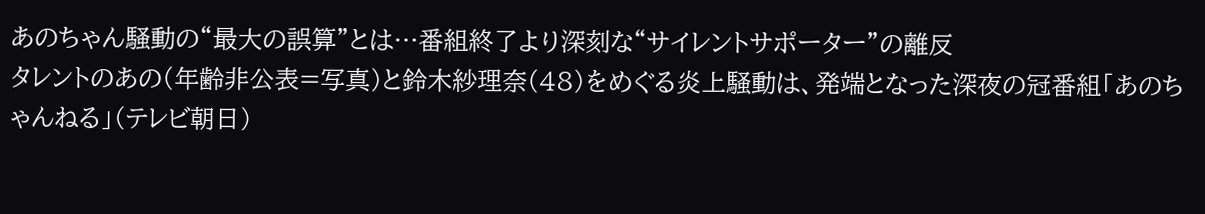あのちゃん騒動の“最大の誤算”とは…番組終了より深刻な“サイレントサポーター”の離反
タレントのあの(年齢非公表=写真)と鈴木紗理奈(48)をめぐる炎上騒動は、発端となった深夜の冠番組「あのちゃんねる」(テレビ朝日)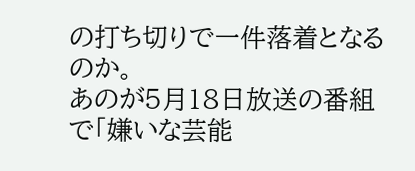の打ち切りで一件落着となるのか。
あのが5月18日放送の番組で「嫌いな芸能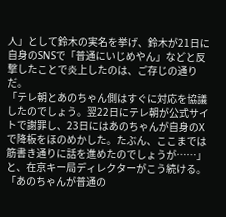人」として鈴木の実名を挙げ、鈴木が21日に自身のSNSで「普通にいじめやん」などと反撃したことで炎上したのは、ご存じの通りだ。
「テレ朝とあのちゃん側はすぐに対応を協議したのでしょう。翌22日にテレ朝が公式サイトで謝罪し、23日にはあのちゃんが自身のXで降板をほのめかした。たぶん、ここまでは筋書き通りに話を進めたのでしょうが……」と、在京キー局ディレクターがこう続ける。
「あのちゃんが普通の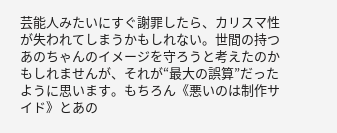芸能人みたいにすぐ謝罪したら、カリスマ性が失われてしまうかもしれない。世間の持つあのちゃんのイメージを守ろうと考えたのかもしれませんが、それが“最大の誤算”だったように思います。もちろん《悪いのは制作サイド》とあの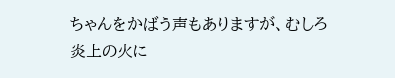ちゃんをかばう声もありますが、むしろ炎上の火に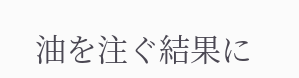油を注ぐ結果に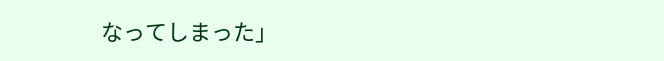なってしまった」